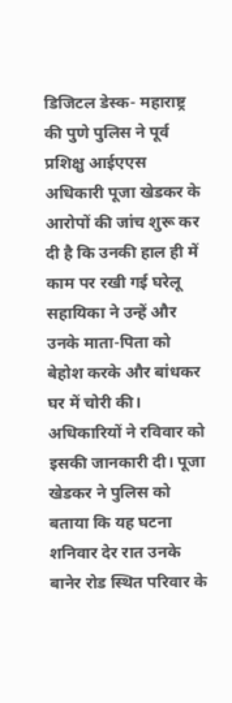डिजिटल डेस्क- महाराष्ट्र की पुणे पुलिस ने पूर्व प्रशिक्षु आईएएस अधिकारी पूजा खेडकर के आरोपों की जांच शुरू कर दी है कि उनकी हाल ही में काम पर रखी गई घरेलू सहायिका ने उन्हें और उनके माता-पिता को बेहोश करके और बांधकर घर में चोरी की। अधिकारियों ने रविवार को इसकी जानकारी दी। पूजा खेडकर ने पुलिस को बताया कि यह घटना शनिवार देर रात उनके बानेर रोड स्थित परिवार के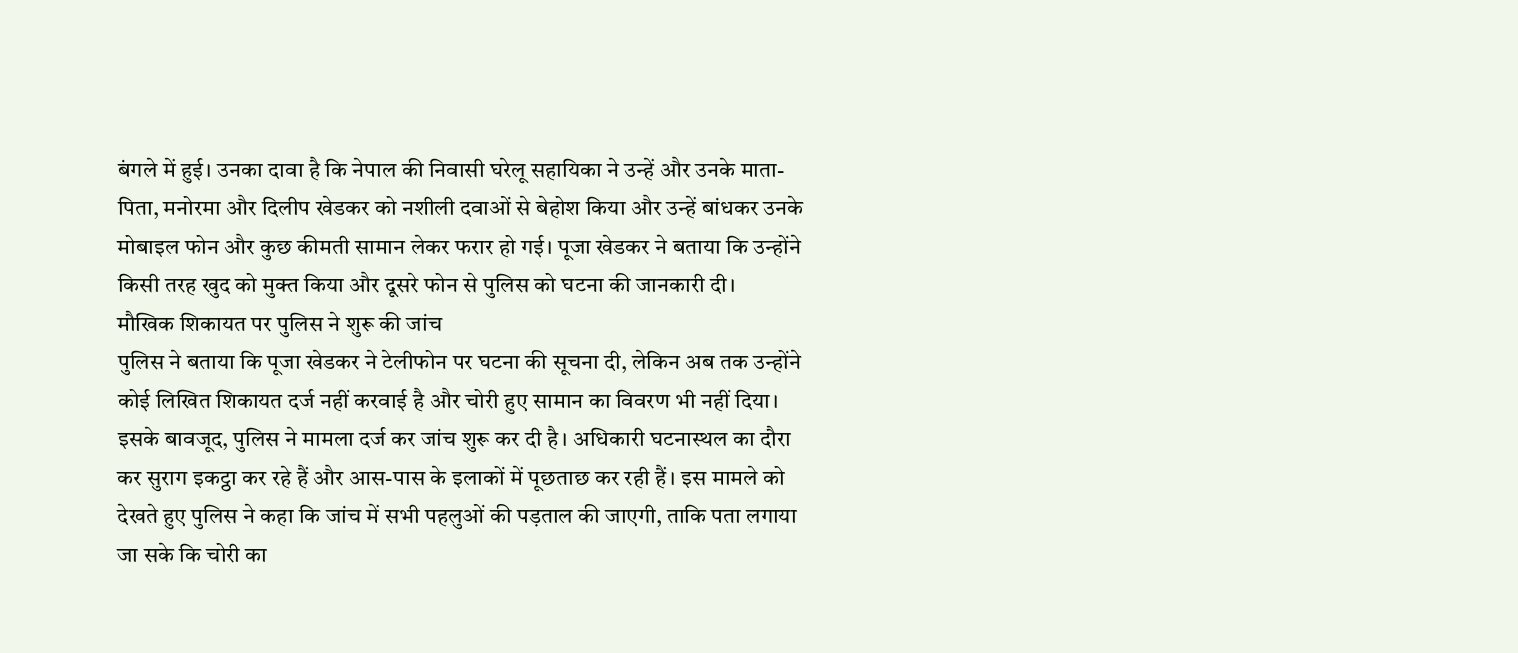बंगले में हुई। उनका दावा है कि नेपाल की निवासी घरेलू सहायिका ने उन्हें और उनके माता-पिता, मनोरमा और दिलीप खेडकर को नशीली दवाओं से बेहोश किया और उन्हें बांधकर उनके मोबाइल फोन और कुछ कीमती सामान लेकर फरार हो गई। पूजा खेडकर ने बताया कि उन्होंने किसी तरह खुद को मुक्त किया और दूसरे फोन से पुलिस को घटना की जानकारी दी।
मौखिक शिकायत पर पुलिस ने शुरू की जांच
पुलिस ने बताया कि पूजा खेडकर ने टेलीफोन पर घटना की सूचना दी, लेकिन अब तक उन्होंने कोई लिखित शिकायत दर्ज नहीं करवाई है और चोरी हुए सामान का विवरण भी नहीं दिया। इसके बावजूद, पुलिस ने मामला दर्ज कर जांच शुरू कर दी है। अधिकारी घटनास्थल का दौरा कर सुराग इकट्ठा कर रहे हैं और आस-पास के इलाकों में पूछताछ कर रही हैं। इस मामले को देखते हुए पुलिस ने कहा कि जांच में सभी पहलुओं की पड़ताल की जाएगी, ताकि पता लगाया जा सके कि चोरी का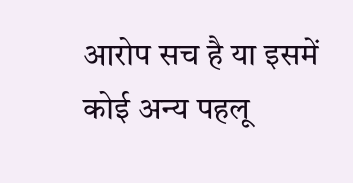आरोप सच है या इसमें कोई अन्य पहलू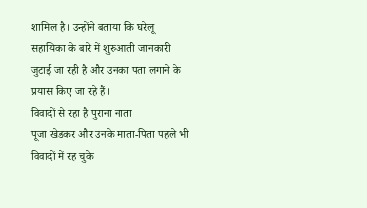शामिल है। उन्होंने बताया कि घरेलू सहायिका के बारे में शुरुआती जानकारी जुटाई जा रही है और उनका पता लगाने के प्रयास किए जा रहे हैं।
विवादों से रहा है पुराना नाता
पूजा खेडकर और उनके माता-पिता पहले भी विवादों में रह चुके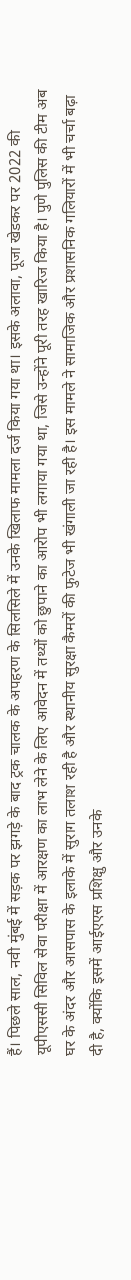हैं। पिछले साल, नवी मुंबई में सड़क पर झगड़े के बाद ट्रक चालक के अपहरण के सिलसिले में उनके खिलाफ मामला दर्ज किया गया था। इसके अलावा, पूजा खेडकर पर 2022 की यूपीएससी सिविल सेवा परीक्षा में आरक्षण का लाभ लेने के लिए आवेदन में तथ्यों को छुपाने का आरोप भी लगाया गया था, जिसे उन्होंने पूरी तरह खारिज किया है। पुणे पुलिस की टीम अब घर के अंदर और आसपास के इलाके में सुराग तलाश रही है और स्थानीय सुरक्षा कैमरों की फुटेज भी खंगाली जा रही है। इस मामले ने सामाजिक और प्रशासनिक गलियारों में भी चर्चा बढ़ा दी है, क्योंकि इसमें आईएएस प्रशिक्षु और उनके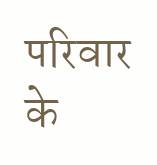परिवार के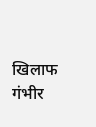खिलाफ गंभीर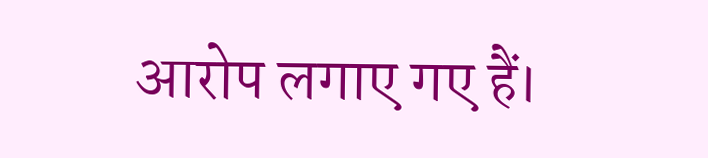आरोप लगाए गए हैं।